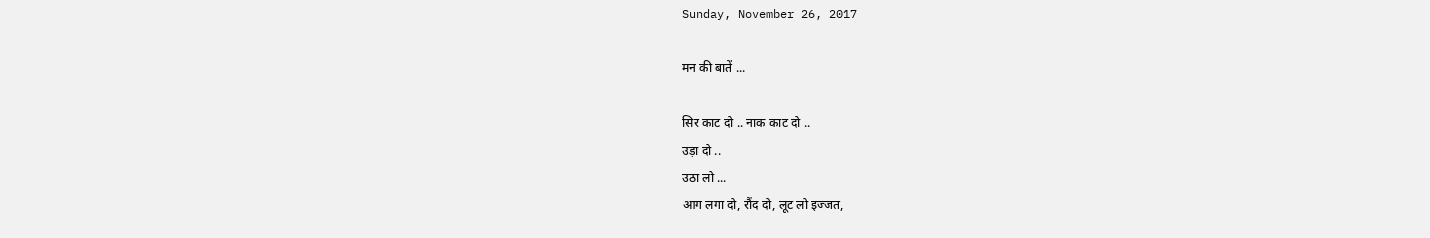Sunday, November 26, 2017

मन की बातें ...

सिर काट दो .. नाक काट दो ..
उड़ा दो ..
उठा लो ...
आग लगा दो, रौंद दो, लूट लो इज्जत,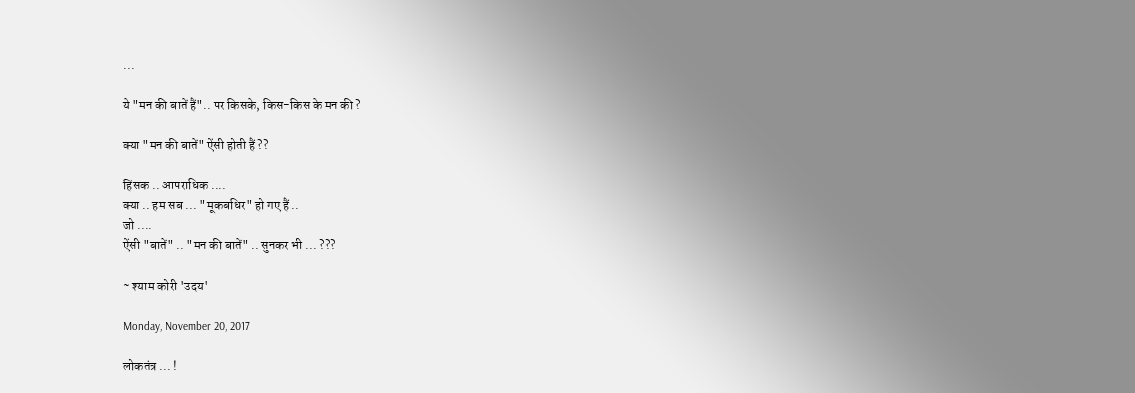...

ये "मन की बातें हैं".. पर किसके, किस-किस के मन की ?

क्या "मन की बातें" ऐंसी होती हैं ??

हिंसक .. आपराधिक ....
क्या .. हम सब ... "मूकबधिर" हो गए हैं ..
जो ....
ऐंसी "बातें" .. "मन की बातें" .. सुनकर भी ... ???

~ श्याम कोरी 'उदय'

Monday, November 20, 2017

लोकतंत्र ... !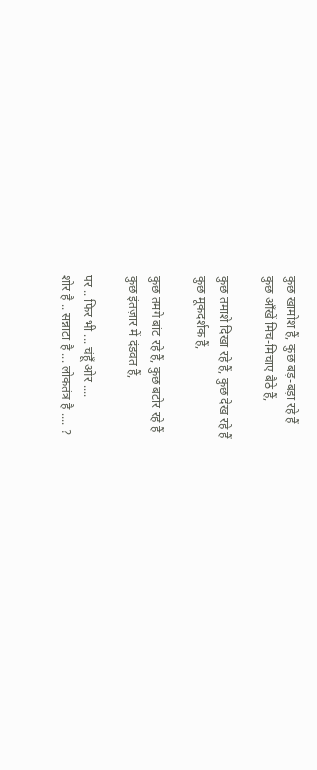कुछ खामोश हैं, कुछ बड़-बड़ा रहे हैं
कुछ आँखें मिच-मिचाए बैठे हैं,

कुछ तमाशे दिखा रहे हैं, कुछ देख रहे हैं
कुछ मूकदर्शक हैं,

कुछ तमगे बांट रहे हैं, कुछ बटोर रहे हैं
कुछ इंतज़ार में दंडवत हैं,

पर .. फिर भी ... चंहूँ ओर ....
शोर है .. सन्नाटा है ... लोकतंत्र है .... ?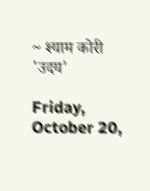~ श्याम कोरी 'उदय'

Friday, October 20,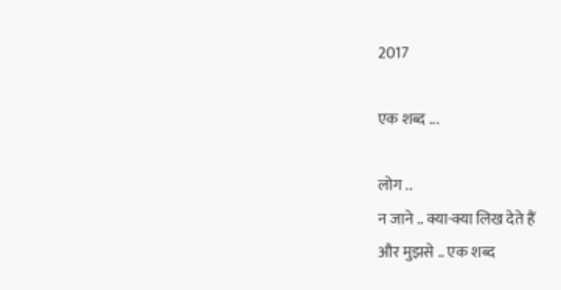2017

एक शब्द ...

लोग ..
न जाने .. क्या-क्या लिख देते हैं
और मुझसे .. एक शब्द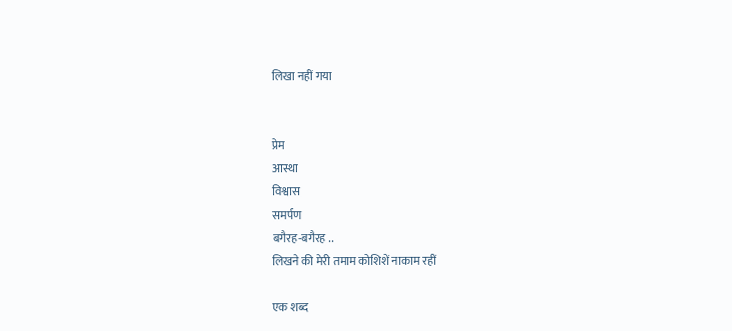लिखा नहीं गया


प्रेम
आस्था
विश्वास
समर्पण
बगैरह-बगैरह ..
लिखने की मेरी तमाम कोशिशें नाकाम रहीं

एक शब्द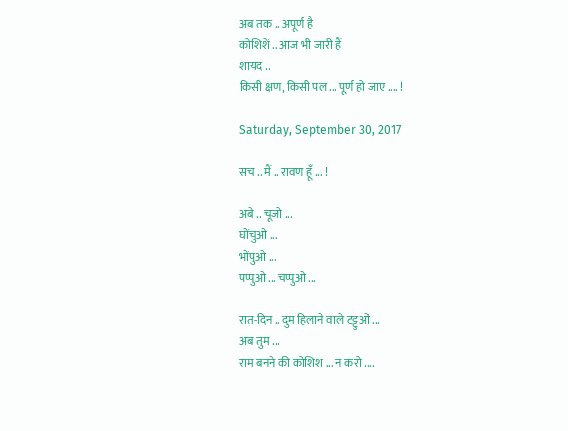अब तक .. अपूर्ण है
कोशिशें .. आज भी जारी हैं
शायद ..
किसी क्षण, किसी पल ... पूर्ण हो जाए .... !

Saturday, September 30, 2017

सच .. मैं .. रावण हूँ ... !

अबे .. चूजो ...
घोंचुओ ...
भोंपुओ ...
पप्पुओ ... चप्पुओ ...

रात-दिन .. दुम हिलाने वाले टट्टुओं ...
अब तुम ...
राम बनने की कोशिश ... न करो ....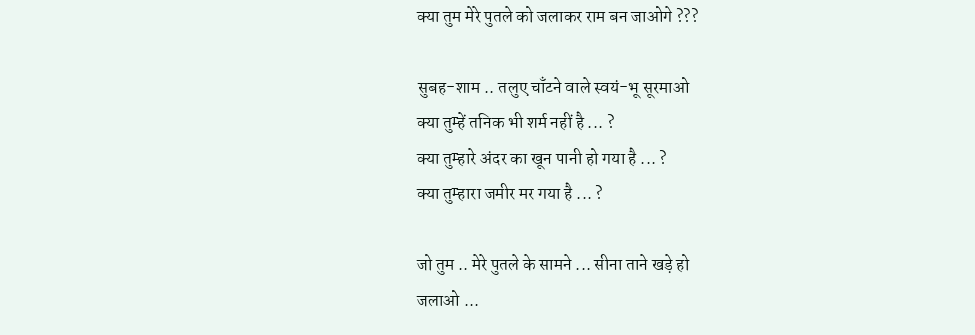क्या तुम मेरे पुतले को जलाकर राम बन जाओगे ???

सुबह-शाम .. तलुए चाँटने वाले स्वयं-भू सूरमाओ
क्या तुम्हें तनिक भी शर्म नहीं है ... ?
क्या तुम्हारे अंदर का खून पानी हो गया है ... ?
क्या तुम्हारा जमीर मर गया है ... ?

जो तुम .. मेरे पुतले के सामने ... सीना ताने खड़े हो
जलाओ ...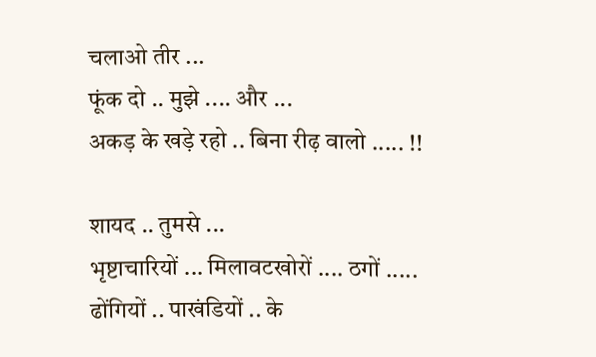चलाओ तीर ...
फूंक दो .. मुझे .... और ...
अकड़ के खड़े रहो .. बिना रीढ़ वालो ..... !!

शायद .. तुमसे ...
भृष्टाचारियों ... मिलावटखोरों .... ठगों .....
ढोंगियों .. पाखंडियों .. के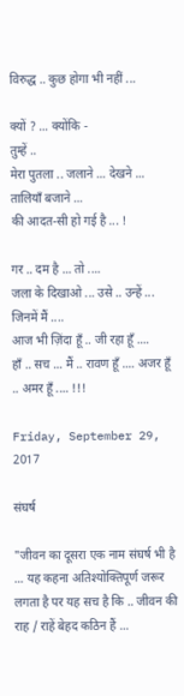विरुद्ध .. कुछ होगा भी नहीं ...

क्यों ? ... क्योंकि -
तुम्हें ..
मेरा पुतला .. जलाने ... देखने ... तालियाँ बजाने ...
की आदत-सी हो गई है ... !

गर .. दम है ... तो ....
जला के दिखाओ ... उसे .. उन्हें ... जिनमें मैं ....
आज भी ज़िंदा हूँ .. जी रहा हूँ ....
हाँ .. सच ... मैं .. रावण हूँ .... अजर हूँ .. अमर हूँ .... !!!

Friday, September 29, 2017

संघर्ष

"जीवन का दूसरा एक नाम संघर्ष भी है ... यह कहना अतिश्योक्तिपूर्ण जरूर लगता है पर यह सच है कि .. जीवन की राह / राहें बेहद कठिन हैं ...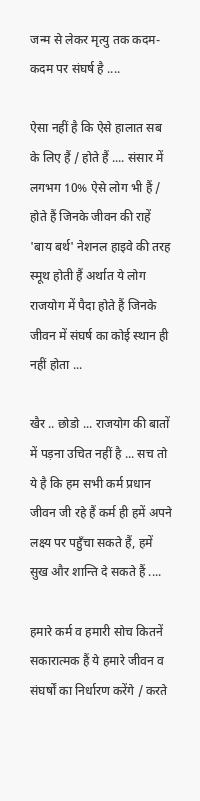जन्म से लेकर मृत्यु तक कदम-कदम पर संघर्ष है ....

ऐसा नहीं है कि ऐसे हालात सब के लिए हैं / होते हैं .... संसार में लगभग 10% ऐसे लोग भी हैं / होते हैं जिनके जीवन की राहें 'बाय बर्थ' नेशनल हाइवे की तरह स्मूथ होती हैं अर्थात ये लोग राजयोग में पैदा होते हैं जिनके जीवन में संघर्ष का कोई स्थान ही नहीं होता ...

खैर .. छोडो ... राजयोग की बातों में पड़ना उचित नहीं है ... सच तो ये है कि हम सभी कर्म प्रधान जीवन जी रहे हैं कर्म ही हमें अपने लक्ष्य पर पहुँचा सकते हैं, हमें सुख और शान्ति दे सकते हैं ....

हमारे कर्म व हमारी सोच कितनें सकारात्मक हैं ये हमारे जीवन व संघर्षों का निर्धारण करेंगे / करते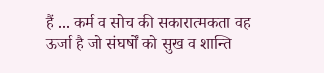हैं ... कर्म व सोच की सकारात्मकता वह ऊर्जा है जो संघर्षों को सुख व शान्ति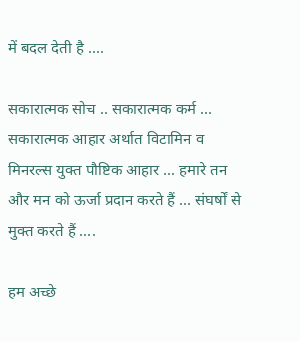में बदल देती है ....

सकारात्मक सोच .. सकारात्मक कर्म ... सकारात्मक आहार अर्थात विटामिन व मिनरल्स युक्त पौष्टिक आहार ... हमारे तन और मन को ऊर्जा प्रदान करते हैं ... संघर्षों से मुक्त करते हैं ....

हम अच्छे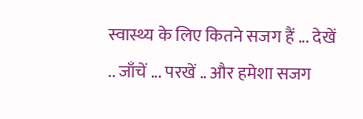स्वास्थ्य के लिए कितने सजग हैं ... देखें .. जाँचें ... परखें .. और हमेशा सजग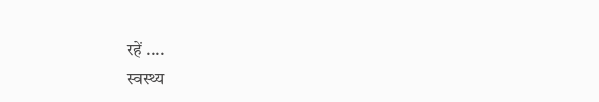रहें ....
स्वस्थ्य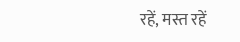रहें, मस्त रहें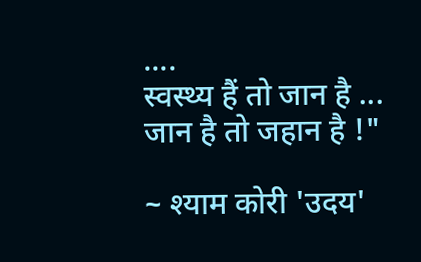....
स्वस्थ्य हैं तो जान है ... जान है तो जहान है !"

~ श्याम कोरी 'उदय'